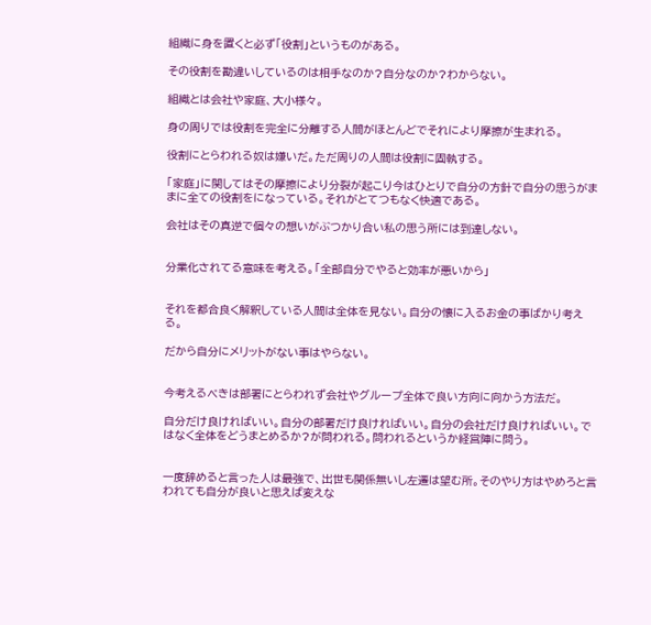組織に身を置くと必ず「役割」というものがある。

その役割を勘違いしているのは相手なのか?自分なのか?わからない。

組織とは会社や家庭、大小様々。

身の周りでは役割を完全に分離する人間がほとんどでそれにより摩擦が生まれる。

役割にとらわれる奴は嫌いだ。ただ周りの人間は役割に固執する。

「家庭」に関してはその摩擦により分裂が起こり今はひとりで自分の方針で自分の思うがままに全ての役割をになっている。それがとてつもなく快適である。

会社はその真逆で個々の想いがぶつかり合い私の思う所には到達しない。


分業化されてる意味を考える。「全部自分でやると効率が悪いから」


それを都合良く解釈している人間は全体を見ない。自分の懐に入るお金の事ばかり考える。

だから自分にメリットがない事はやらない。


今考えるべきは部署にとらわれず会社やグループ全体で良い方向に向かう方法だ。

自分だけ良ければいい。自分の部署だけ良ければいい。自分の会社だけ良ければいい。ではなく全体をどうまとめるか?が問われる。問われるというか経営陣に問う。


一度辞めると言った人は最強で、出世も関係無いし左遷は望む所。そのやり方はやめろと言われても自分が良いと思えば変えな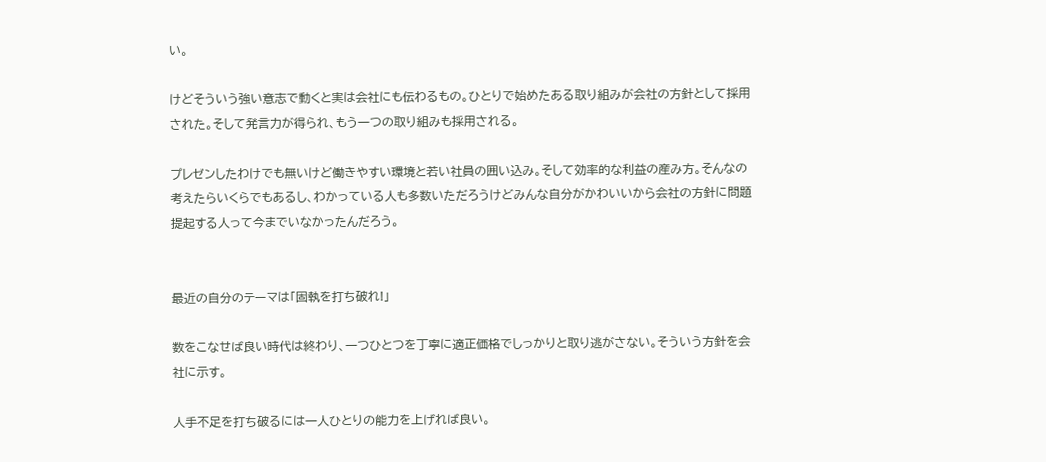い。

けどそういう強い意志で動くと実は会社にも伝わるもの。ひとりで始めたある取り組みが会社の方針として採用された。そして発言力が得られ、もう一つの取り組みも採用される。

プレゼンしたわけでも無いけど働きやすい環境と若い社員の囲い込み。そして効率的な利益の産み方。そんなの考えたらいくらでもあるし、わかっている人も多数いただろうけどみんな自分がかわいいから会社の方針に問題提起する人って今までいなかったんだろう。


最近の自分のテーマは「固執を打ち破れ!」

数をこなせば良い時代は終わり、一つひとつを丁寧に適正価格でしっかりと取り逃がさない。そういう方針を会社に示す。

人手不足を打ち破るには一人ひとりの能力を上げれば良い。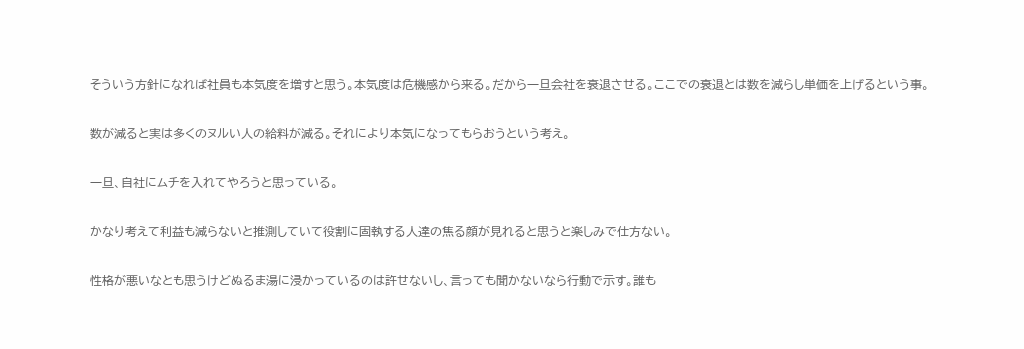そういう方針になれば社員も本気度を増すと思う。本気度は危機感から来る。だから一旦会社を衰退させる。ここでの衰退とは数を減らし単価を上げるという事。

数が減ると実は多くのヌルい人の給料が減る。それにより本気になってもらおうという考え。

一旦、自社にムチを入れてやろうと思っている。

かなり考えて利益も減らないと推測していて役割に固執する人達の焦る顔が見れると思うと楽しみで仕方ない。

性格が悪いなとも思うけどぬるま湯に浸かっているのは許せないし、言っても聞かないなら行動で示す。誰も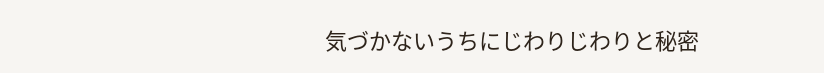気づかないうちにじわりじわりと秘密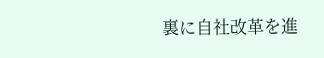裏に自社改革を進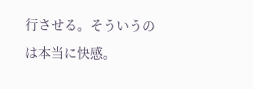行させる。そういうのは本当に快感。